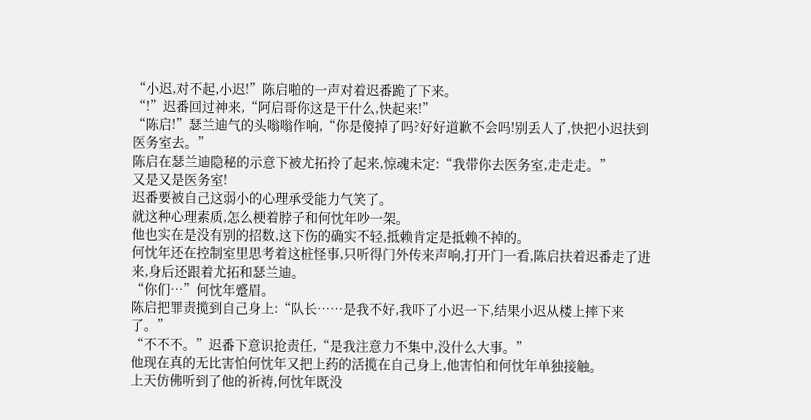“小迟,对不起,小迟!”陈启啪的一声对着迟番跪了下来。
“!”迟番回过神来,“阿启哥你这是干什么,快起来!”
“陈启!”瑟兰迪气的头嗡嗡作响,“你是傻掉了吗?好好道歉不会吗!别丢人了,快把小迟扶到医务室去。”
陈启在瑟兰迪隐秘的示意下被尤拓拎了起来,惊魂未定:“我带你去医务室,走走走。”
又是又是医务室!
迟番要被自己这弱小的心理承受能力气笑了。
就这种心理素质,怎么梗着脖子和何忱年吵一架。
他也实在是没有别的招数,这下伤的确实不轻,抵赖肯定是抵赖不掉的。
何忱年还在控制室里思考着这桩怪事,只听得门外传来声响,打开门一看,陈启扶着迟番走了进来,身后还跟着尤拓和瑟兰迪。
“你们…”何忱年蹙眉。
陈启把罪责揽到自己身上:“队长……是我不好,我吓了小迟一下,结果小迟从楼上摔下来了。”
“不不不。”迟番下意识抢责任,“是我注意力不集中,没什么大事。”
他现在真的无比害怕何忱年又把上药的活揽在自己身上,他害怕和何忱年单独接触。
上天仿佛听到了他的祈祷,何忱年既没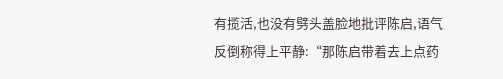有揽活,也没有劈头盖脸地批评陈启,语气反倒称得上平静:“那陈启带着去上点药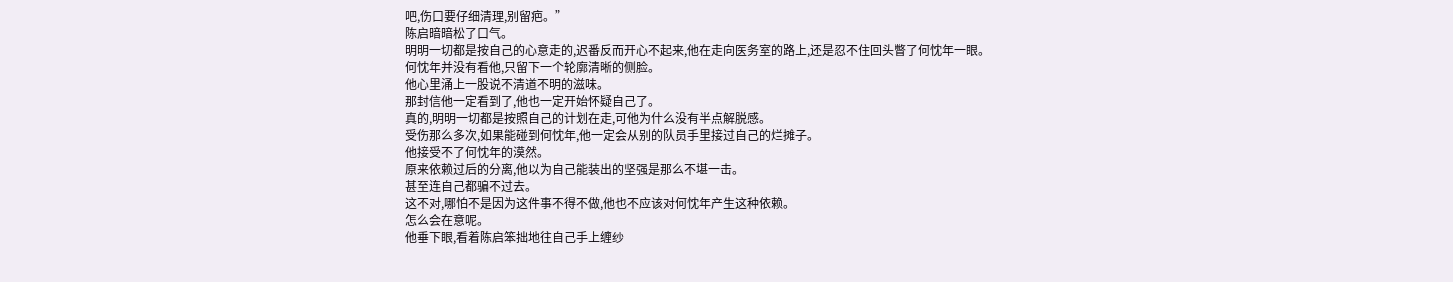吧,伤口要仔细清理,别留疤。”
陈启暗暗松了口气。
明明一切都是按自己的心意走的,迟番反而开心不起来,他在走向医务室的路上,还是忍不住回头瞥了何忱年一眼。
何忱年并没有看他,只留下一个轮廓清晰的侧脸。
他心里涌上一股说不清道不明的滋味。
那封信他一定看到了,他也一定开始怀疑自己了。
真的,明明一切都是按照自己的计划在走,可他为什么没有半点解脱感。
受伤那么多次,如果能碰到何忱年,他一定会从别的队员手里接过自己的烂摊子。
他接受不了何忱年的漠然。
原来依赖过后的分离,他以为自己能装出的坚强是那么不堪一击。
甚至连自己都骗不过去。
这不对,哪怕不是因为这件事不得不做,他也不应该对何忱年产生这种依赖。
怎么会在意呢。
他垂下眼,看着陈启笨拙地往自己手上缠纱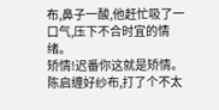布,鼻子一酸,他赶忙吸了一口气,压下不合时宜的情绪。
矫情!迟番你这就是矫情。
陈启缠好纱布,打了个不太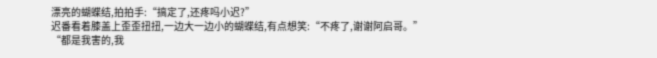漂亮的蝴蝶结,拍拍手:“搞定了,还疼吗小迟?”
迟番看着膝盖上歪歪扭扭,一边大一边小的蝴蝶结,有点想笑:“不疼了,谢谢阿启哥。”
“都是我害的,我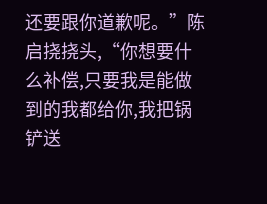还要跟你道歉呢。”陈启挠挠头,“你想要什么补偿,只要我是能做到的我都给你,我把锅铲送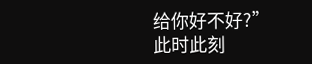给你好不好?”
此时此刻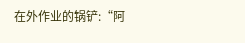在外作业的锅铲:“阿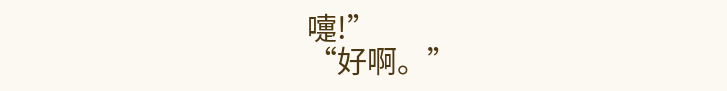嚏!”
“好啊。”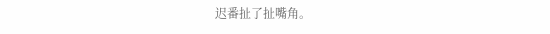迟番扯了扯嘴角。